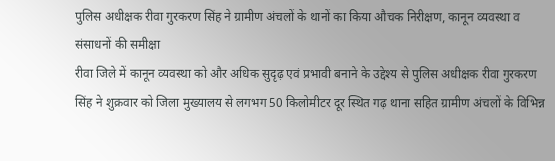पुलिस अधीक्षक रीवा गुरकरण सिंह ने ग्रामीण अंचलों के थानों का किया औचक निरीक्षण, कानून व्यवस्था व संसाधनों की समीक्षा
रीवा जिले में कानून व्यवस्था को और अधिक सुदृढ़ एवं प्रभावी बनाने के उद्देश्य से पुलिस अधीक्षक रीवा गुरकरण सिंह ने शुक्रवार को जिला मुख्यालय से लगभग 50 किलोमीटर दूर स्थित गढ़ थाना सहित ग्रामीण अंचलों के विभिन्न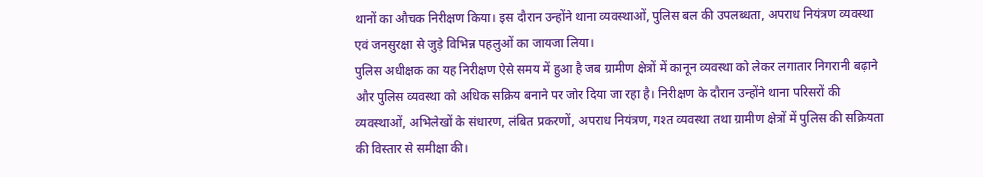थानों का औचक निरीक्षण किया। इस दौरान उन्होंने थाना व्यवस्थाओं, पुलिस बल की उपलब्धता, अपराध नियंत्रण व्यवस्था एवं जनसुरक्षा से जुड़े विभिन्न पहलुओं का जायजा लिया।
पुलिस अधीक्षक का यह निरीक्षण ऐसे समय में हुआ है जब ग्रामीण क्षेत्रों में कानून व्यवस्था को लेकर लगातार निगरानी बढ़ाने और पुलिस व्यवस्था को अधिक सक्रिय बनाने पर जोर दिया जा रहा है। निरीक्षण के दौरान उन्होंने थाना परिसरों की व्यवस्थाओं, अभिलेखों के संधारण, लंबित प्रकरणों, अपराध नियंत्रण, गश्त व्यवस्था तथा ग्रामीण क्षेत्रों में पुलिस की सक्रियता की विस्तार से समीक्षा की।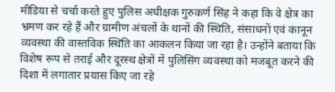मीडिया से चर्चा करते हुए पुलिस अधीक्षक गुरुकर्ण सिंह ने कहा कि वे क्षेत्र का भ्रमण कर रहे हैं और ग्रामीण अंचलों के थानों की स्थिति, संसाधनों एवं कानून व्यवस्था की वास्तविक स्थिति का आकलन किया जा रहा है। उन्होंने बताया कि विशेष रूप से तराई और दूरस्थ क्षेत्रों में पुलिसिंग व्यवस्था को मजबूत करने की दिशा में लगातार प्रयास किए जा रहे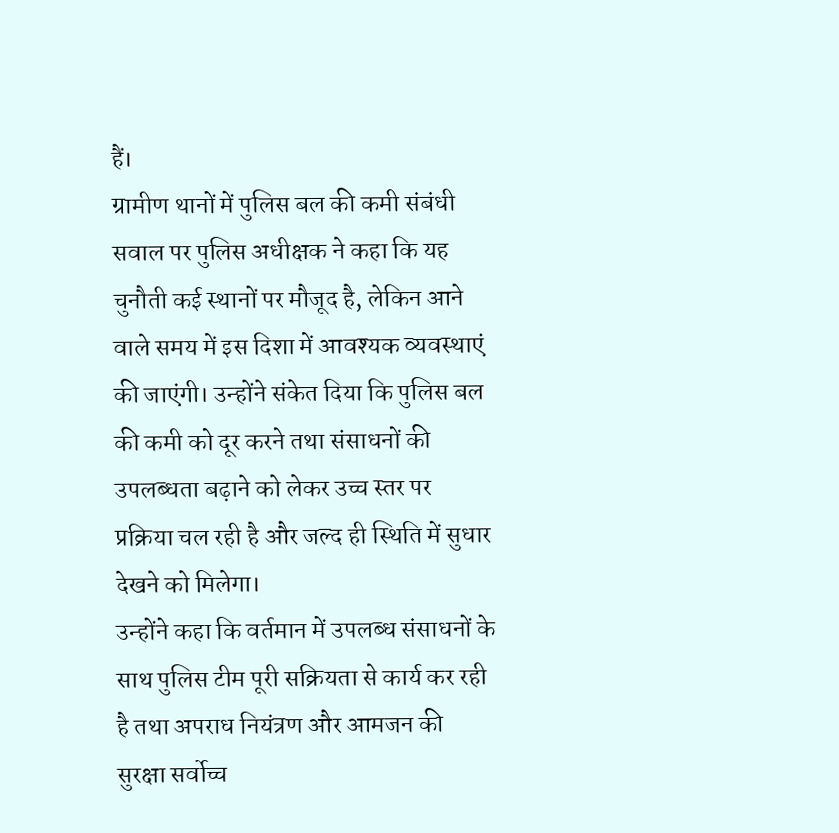हैं।
ग्रामीण थानों में पुलिस बल की कमी संबंधी सवाल पर पुलिस अधीक्षक ने कहा कि यह चुनौती कई स्थानों पर मौजूद है, लेकिन आने वाले समय में इस दिशा में आवश्यक व्यवस्थाएं की जाएंगी। उन्होंने संकेत दिया कि पुलिस बल की कमी को दूर करने तथा संसाधनों की उपलब्धता बढ़ाने को लेकर उच्च स्तर पर प्रक्रिया चल रही है और जल्द ही स्थिति में सुधार देखने को मिलेगा।
उन्होंने कहा कि वर्तमान में उपलब्ध संसाधनों के साथ पुलिस टीम पूरी सक्रियता से कार्य कर रही है तथा अपराध नियंत्रण और आमजन की सुरक्षा सर्वोच्च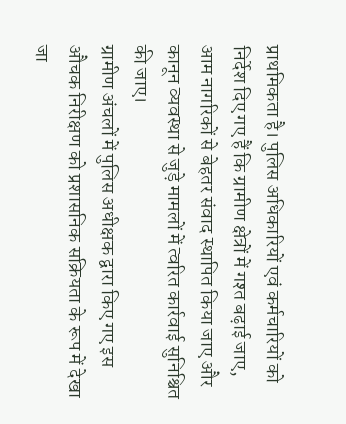प्राथमिकता है। पुलिस अधिकारियों एवं कर्मचारियों को निर्देश दिए गए हैं कि ग्रामीण क्षेत्रों में गश्त बढ़ाई जाए, आम नागरिकों से बेहतर संवाद स्थापित किया जाए और कानून व्यवस्था से जुड़े मामलों में त्वरित कार्रवाई सुनिश्चित की जाए।
ग्रामीण अंचलों में पुलिस अधीक्षक द्वारा किए गए इस औचक निरीक्षण को प्रशासनिक सक्रियता के रूप में देखा जा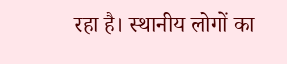रहा है। स्थानीय लोगों का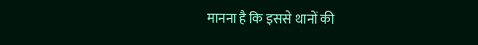मानना है कि इससे थानों की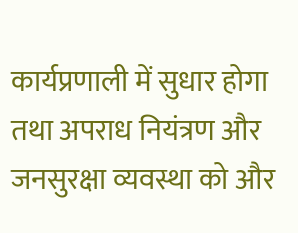कार्यप्रणाली में सुधार होगा तथा अपराध नियंत्रण और जनसुरक्षा व्यवस्था को और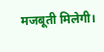मजबूती मिलेगी।